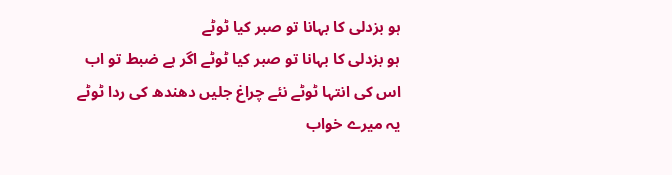ہو بزدلی کا بہانا تو صبر کیا ٹوٹے
ہو بزدلی کا بہانا تو صبر کیا ٹوٹے اگر ہے ضبط تو اب اس کی انتہا ٹوٹے نئے چراغ جلیں دھندھ کی ردا ٹوٹے یہ میرے خواب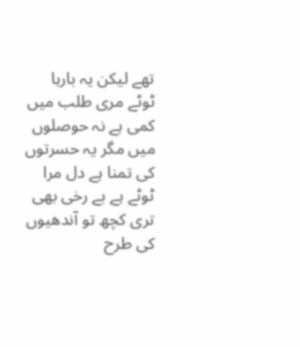تھے لیکن یہ بارہا ٹوٹے مری طلب میں کمی ہے نہ حوصلوں میں مگر یہ حسرتوں کی تمنا ہے دل مرا ٹوٹے ہے بے رخی بھی تری کچھ تو آندھیوں کی طرح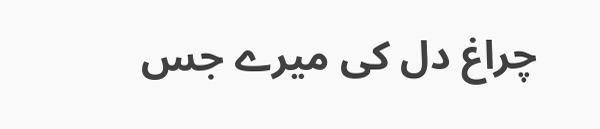چراغ دل کی میرے جس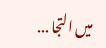میں التجا ...